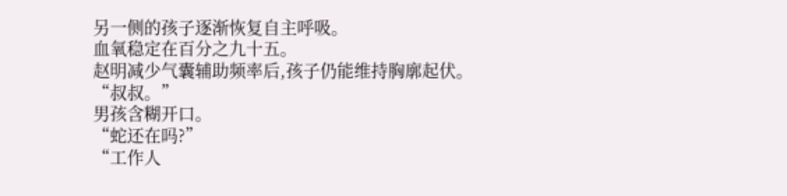另一侧的孩子逐渐恢复自主呼吸。
血氧稳定在百分之九十五。
赵明减少气囊辅助频率后,孩子仍能维持胸廓起伏。
“叔叔。”
男孩含糊开口。
“蛇还在吗?”
“工作人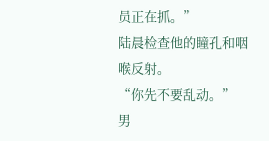员正在抓。”
陆晨检查他的瞳孔和咽喉反射。
“你先不要乱动。”
男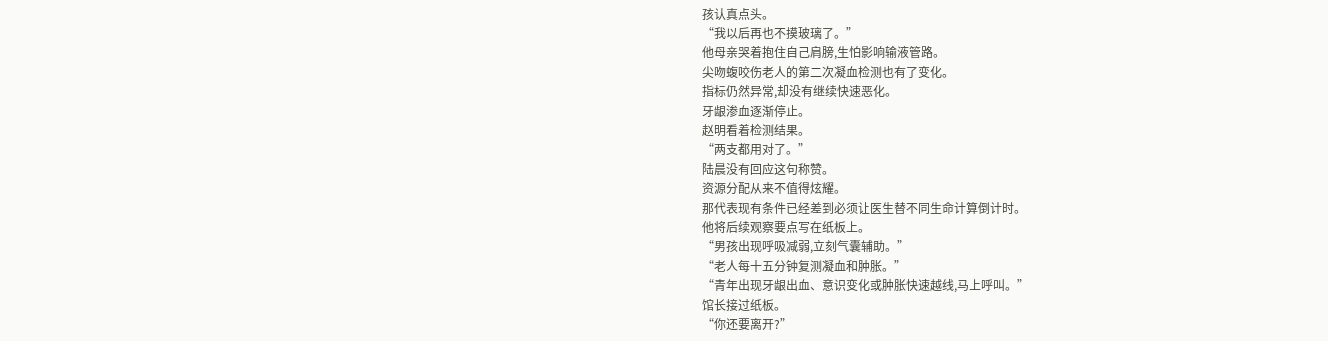孩认真点头。
“我以后再也不摸玻璃了。”
他母亲哭着抱住自己肩膀,生怕影响输液管路。
尖吻蝮咬伤老人的第二次凝血检测也有了变化。
指标仍然异常,却没有继续快速恶化。
牙龈渗血逐渐停止。
赵明看着检测结果。
“两支都用对了。”
陆晨没有回应这句称赞。
资源分配从来不值得炫耀。
那代表现有条件已经差到必须让医生替不同生命计算倒计时。
他将后续观察要点写在纸板上。
“男孩出现呼吸减弱,立刻气囊辅助。”
“老人每十五分钟复测凝血和肿胀。”
“青年出现牙龈出血、意识变化或肿胀快速越线,马上呼叫。”
馆长接过纸板。
“你还要离开?”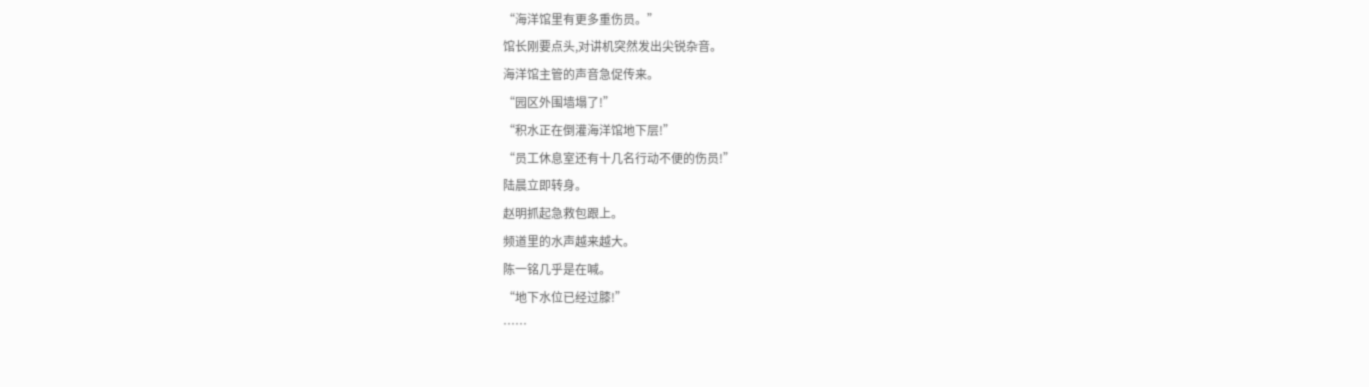“海洋馆里有更多重伤员。”
馆长刚要点头,对讲机突然发出尖锐杂音。
海洋馆主管的声音急促传来。
“园区外围墙塌了!”
“积水正在倒灌海洋馆地下层!”
“员工休息室还有十几名行动不便的伤员!”
陆晨立即转身。
赵明抓起急救包跟上。
频道里的水声越来越大。
陈一铭几乎是在喊。
“地下水位已经过膝!”
……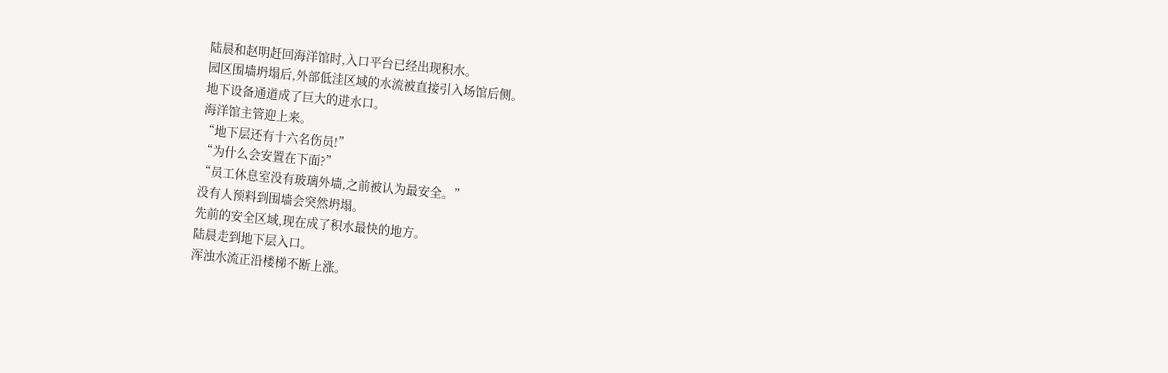陆晨和赵明赶回海洋馆时,入口平台已经出现积水。
园区围墙坍塌后,外部低洼区域的水流被直接引入场馆后侧。
地下设备通道成了巨大的进水口。
海洋馆主管迎上来。
“地下层还有十六名伤员!”
“为什么会安置在下面?”
“员工休息室没有玻璃外墙,之前被认为最安全。”
没有人预料到围墙会突然坍塌。
先前的安全区域,现在成了积水最快的地方。
陆晨走到地下层入口。
浑浊水流正沿楼梯不断上涨。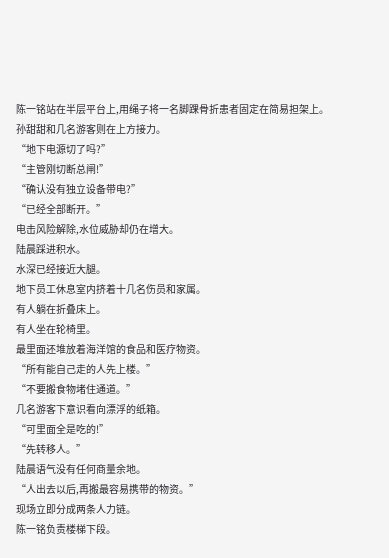陈一铭站在半层平台上,用绳子将一名脚踝骨折患者固定在简易担架上。
孙甜甜和几名游客则在上方接力。
“地下电源切了吗?”
“主管刚切断总闸!”
“确认没有独立设备带电?”
“已经全部断开。”
电击风险解除,水位威胁却仍在增大。
陆晨踩进积水。
水深已经接近大腿。
地下员工休息室内挤着十几名伤员和家属。
有人躺在折叠床上。
有人坐在轮椅里。
最里面还堆放着海洋馆的食品和医疗物资。
“所有能自己走的人先上楼。”
“不要搬食物堵住通道。”
几名游客下意识看向漂浮的纸箱。
“可里面全是吃的!”
“先转移人。”
陆晨语气没有任何商量余地。
“人出去以后,再搬最容易携带的物资。”
现场立即分成两条人力链。
陈一铭负责楼梯下段。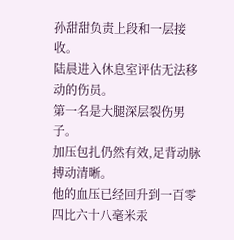孙甜甜负责上段和一层接收。
陆晨进入休息室评估无法移动的伤员。
第一名是大腿深层裂伤男子。
加压包扎仍然有效,足背动脉搏动清晰。
他的血压已经回升到一百零四比六十八毫米汞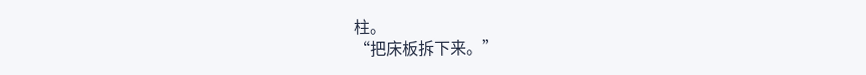柱。
“把床板拆下来。”